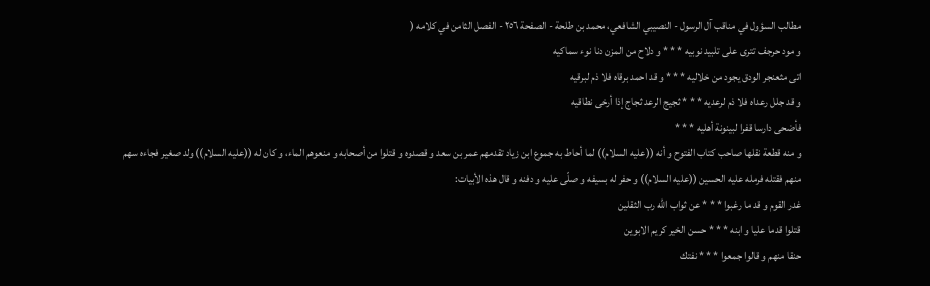مطالب السؤول في مناقب آل الرسول - النصيبي الشافعي، محمد بن طلحة - الصفحة ٢٥٦ - الفصل الثامن في كلامه (
و مود حرجف تترى على تلبيد نوبيه * * * و دلاح من المزن دنا نوء سماكيه
اتى مثعنجر الودق يجود من خلاليه * * * و قد احمد برقاه فلا ذم لبرقيه
و قد جلل رعداه فلا ذم لرعديه * * * ثجيج الرعد ثجاج إذا أرخى نطاقيه
فأضحى دارسا قفرا لبينونة أهليه * * *
و منه قطعة نقلها صاحب كتاب الفتوح و أنه ((عليه السلام)) لما أحاط به جموع ابن زياد تقدمهم عمر بن سعد و قصدوه و قتلوا من أصحابه و منعوهم الماء، و كان له ((عليه السلام)) ولد صغير فجاءه سهم منهم فقتله فرمله عليه الحسين ((عليه السلام)) و حفر له بسيفه و صلّى عليه و دفنه و قال هذه الأبيات:
غدر القوم و قد ما رغبوا * * * عن ثواب اللّه رب الثقلين
قتلوا قدما عليا و ابنه * * * حسن الخير كريم الابوين
حنقا منهم و قالوا جمعوا * * * نفتك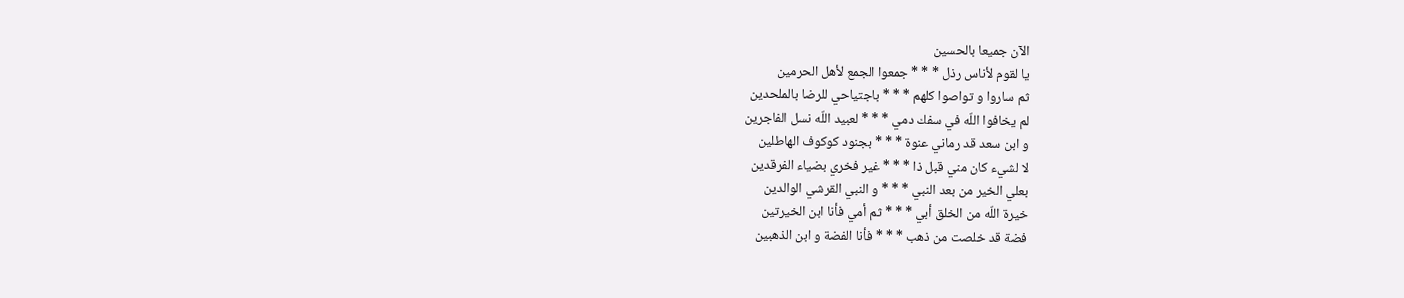الآن جميعا بالحسين
يا لقوم لأناس رذل * * * جمعوا الجمع لأهل الحرمين
ثم ساروا و تواصوا كلهم * * * باجتياحي للرضا بالملحدين
لم يخافوا اللّه في سفك دمي * * * لعبيد اللّه نسل الفاجرين
و ابن سعد قد رماني عنوة * * * بجنود كوكوف الهاطلين
لا لشيء كان مني قبل ذا * * * غير فخري بضياء الفرقدين
بعلي الخير من بعد النبي * * * و النبي القرشي الوالدين
خيرة اللّه من الخلق أبي * * * ثم أمي فأنا ابن الخيرتين
فضة قد خلصت من ذهب * * * فأنا الفضة و ابن الذهبين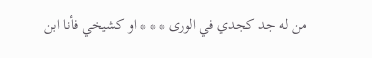من له جد كجدي في الورى * * * او كشيخي فأنا ابن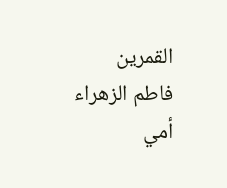القمرين
فاطم الزهراء أمي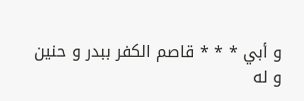و أبي * * * قاصم الكفر ببدر و حنين
و له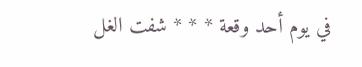في يوم أحد وقعة * * * شفت الغل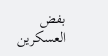بفض العسكرين